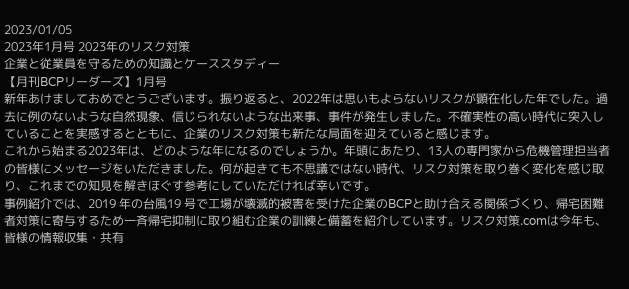2023/01/05
2023年1月号 2023年のリスク対策
企業と従業員を守るための知識とケーススタディー
【月刊BCPリーダーズ】1月号
新年あけましておめでとうございます。振り返ると、2022年は思いもよらないリスクが顕在化した年でした。過去に例のないような自然現象、信じられないような出来事、事件が発生しました。不確実性の高い時代に突入していることを実感するとともに、企業のリスク対策も新たな局面を迎えていると感じます。
これから始まる2023年は、どのような年になるのでしょうか。年頭にあたり、13人の専門家から危機管理担当者の皆様にメッセージをいただきました。何が起きても不思議ではない時代、リスク対策を取り巻く変化を感じ取り、これまでの知見を解きほぐす参考にしていただければ幸いです。
事例紹介では、2019 年の台風19 号で工場が壊滅的被害を受けた企業のBCPと助け合える関係づくり、帰宅困難者対策に寄与するため一斉帰宅抑制に取り組む企業の訓練と備蓄を紹介しています。リスク対策.comは今年も、皆様の情報収集・共有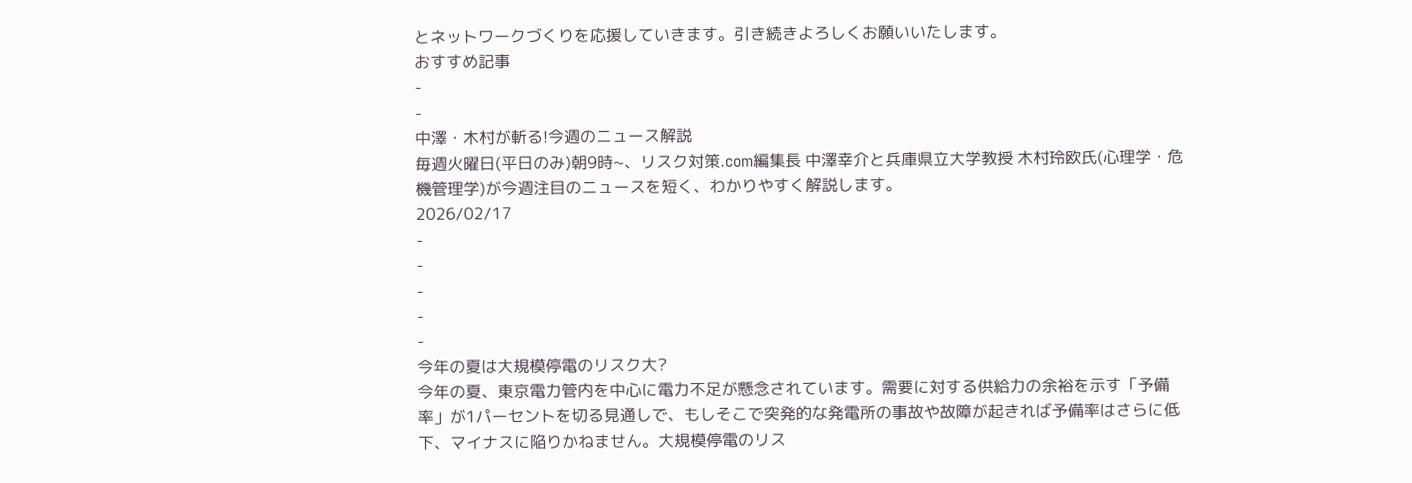とネットワークづくりを応援していきます。引き続きよろしくお願いいたします。
おすすめ記事
-
-
中澤・木村が斬る!今週のニュース解説
毎週火曜日(平日のみ)朝9時~、リスク対策.com編集長 中澤幸介と兵庫県立大学教授 木村玲欧氏(心理学・危機管理学)が今週注目のニュースを短く、わかりやすく解説します。
2026/02/17
-
-
-
-
-
今年の夏は大規模停電のリスク大?
今年の夏、東京電力管内を中心に電力不足が懸念されています。需要に対する供給力の余裕を示す「予備率」が1パーセントを切る見通しで、もしそこで突発的な発電所の事故や故障が起きれば予備率はさらに低下、マイナスに陥りかねません。大規模停電のリス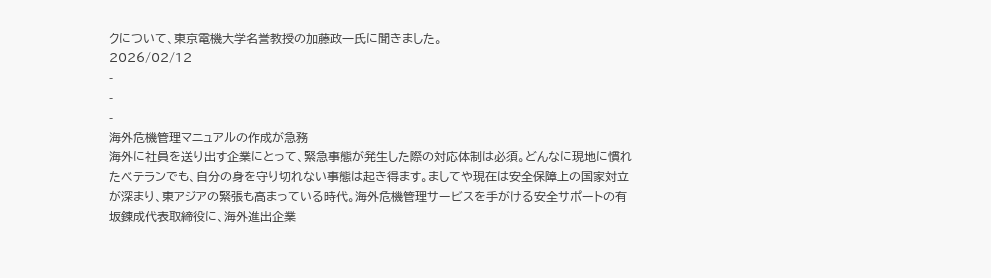クについて、東京電機大学名誉教授の加藤政一氏に聞きました。
2026/02/12
-
-
-
海外危機管理マニュアルの作成が急務
海外に社員を送り出す企業にとって、緊急事態が発生した際の対応体制は必須。どんなに現地に慣れたベテランでも、自分の身を守り切れない事態は起き得ます。ましてや現在は安全保障上の国家対立が深まり、東アジアの緊張も高まっている時代。海外危機管理サービスを手がける安全サポートの有坂錬成代表取締役に、海外進出企業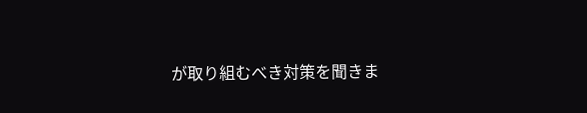が取り組むべき対策を聞きま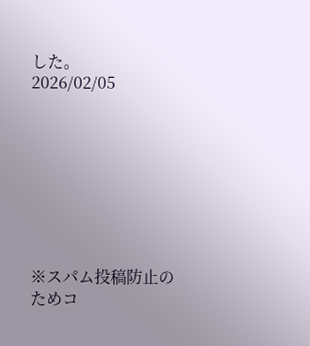した。
2026/02/05








※スパム投稿防止のためコ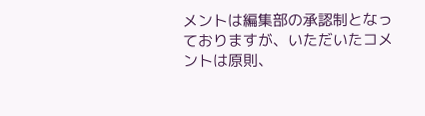メントは編集部の承認制となっておりますが、いただいたコメントは原則、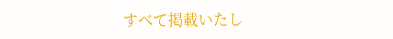すべて掲載いたし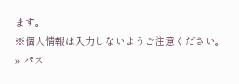ます。
※個人情報は入力しないようご注意ください。
» パス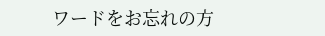ワードをお忘れの方